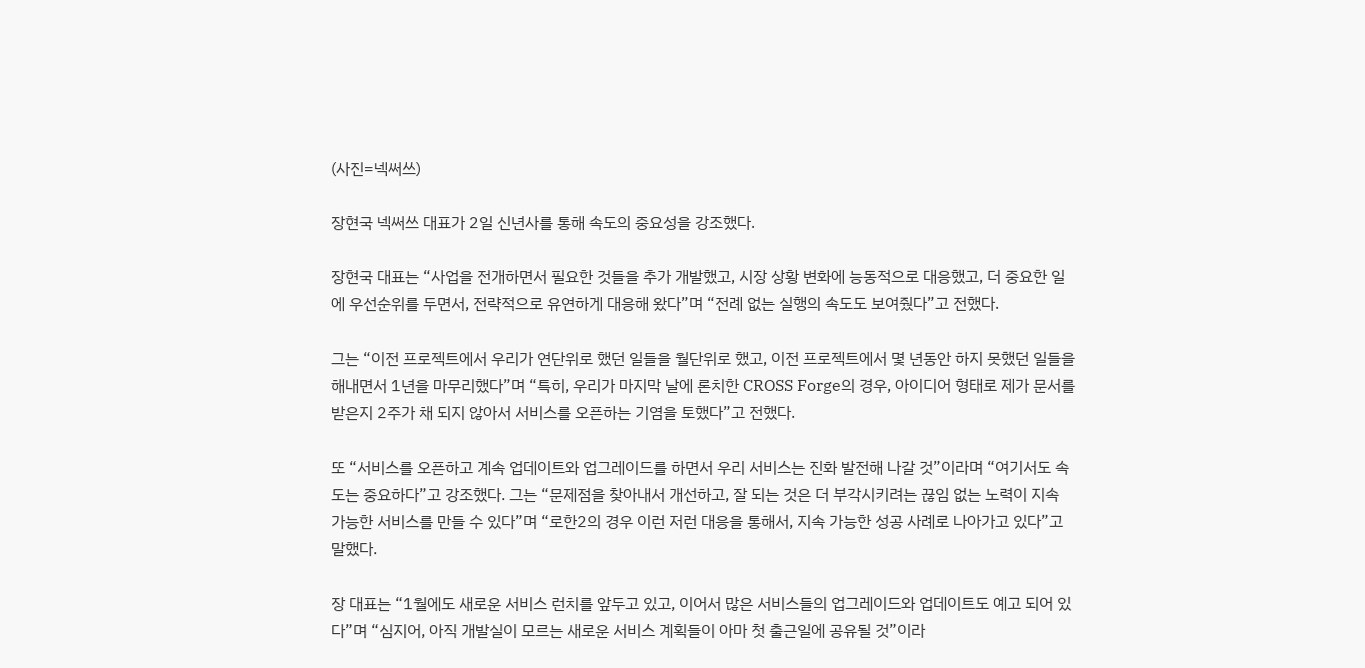(사진=넥써쓰)

장현국 넥써쓰 대표가 2일 신년사를 통해 속도의 중요성을 강조했다.

장현국 대표는 “사업을 전개하면서 필요한 것들을 추가 개발했고, 시장 상황 변화에 능동적으로 대응했고, 더 중요한 일에 우선순위를 두면서, 전략적으로 유연하게 대응해 왔다”며 “전례 없는 실행의 속도도 보여줬다”고 전했다.

그는 “이전 프로젝트에서 우리가 연단위로 했던 일들을 월단위로 했고, 이전 프로젝트에서 몇 년동안 하지 못했던 일들을 해내면서 1년을 마무리했다”며 “특히, 우리가 마지막 날에 론치한 CROSS Forge의 경우, 아이디어 형태로 제가 문서를 받은지 2주가 채 되지 않아서 서비스를 오픈하는 기염을 토했다”고 전했다.

또 “서비스를 오픈하고 계속 업데이트와 업그레이드를 하면서 우리 서비스는 진화 발전해 나갈 것”이라며 “여기서도 속도는 중요하다”고 강조했다. 그는 “문제점을 찾아내서 개선하고, 잘 되는 것은 더 부각시키려는 끊임 없는 노력이 지속 가능한 서비스를 만들 수 있다”며 “로한2의 경우 이런 저런 대응을 통해서, 지속 가능한 성공 사례로 나아가고 있다”고 말했다.

장 대표는 “1월에도 새로운 서비스 런치를 앞두고 있고, 이어서 많은 서비스들의 업그레이드와 업데이트도 예고 되어 있다”며 “심지어, 아직 개발실이 모르는 새로운 서비스 계획들이 아마 첫 출근일에 공유될 것”이라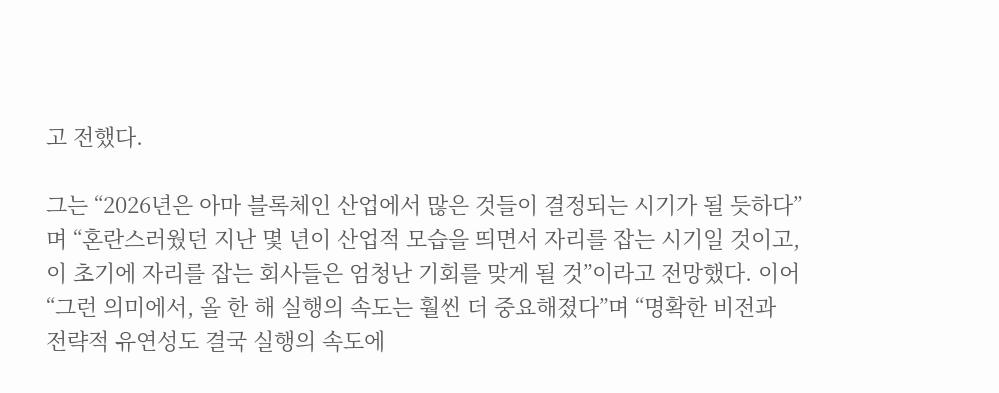고 전했다.

그는 “2026년은 아마 블록체인 산업에서 많은 것들이 결정되는 시기가 될 듯하다”며 “혼란스러웠던 지난 몇 년이 산업적 모습을 띄면서 자리를 잡는 시기일 것이고, 이 초기에 자리를 잡는 회사들은 엄청난 기회를 맞게 될 것”이라고 전망했다. 이어 “그런 의미에서, 올 한 해 실행의 속도는 훨씬 더 중요해졌다”며 “명확한 비전과 전략적 유연성도 결국 실행의 속도에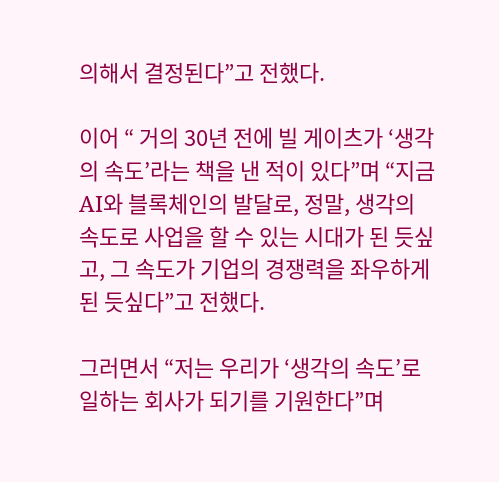의해서 결정된다”고 전했다.

이어 “ 거의 30년 전에 빌 게이츠가 ‘생각의 속도’라는 책을 낸 적이 있다”며 “지금 AI와 블록체인의 발달로, 정말, 생각의 속도로 사업을 할 수 있는 시대가 된 듯싶고, 그 속도가 기업의 경쟁력을 좌우하게 된 듯싶다”고 전했다.

그러면서 “저는 우리가 ‘생각의 속도’로 일하는 회사가 되기를 기원한다”며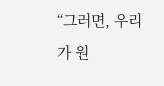“그러면, 우리가 원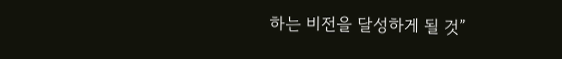하는 비전을 달성하게 될 것”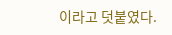이라고 덧붙였다.